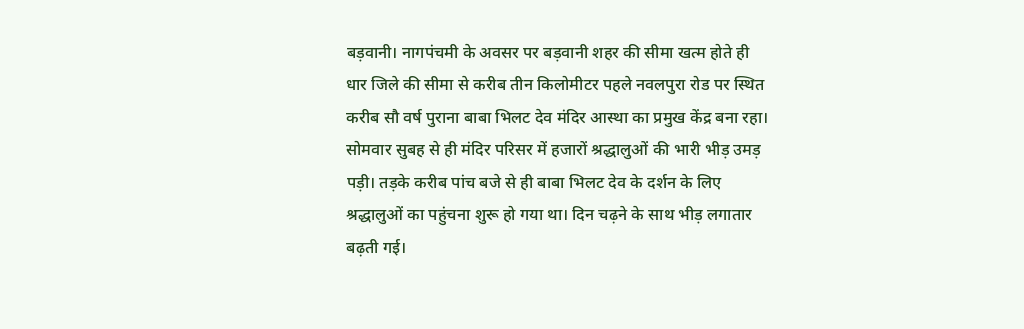बड़वानी। नागपंचमी के अवसर पर बड़वानी शहर की सीमा खत्म होते ही धार जिले की सीमा से करीब तीन किलोमीटर पहले नवलपुरा रोड पर स्थित करीब सौ वर्ष पुराना बाबा भिलट देव मंदिर आस्था का प्रमुख केंद्र बना रहा। सोमवार सुबह से ही मंदिर परिसर में हजारों श्रद्धालुओं की भारी भीड़ उमड़ पड़ी। तड़के करीब पांच बजे से ही बाबा भिलट देव के दर्शन के लिए श्रद्धालुओं का पहुंचना शुरू हो गया था। दिन चढ़ने के साथ भीड़ लगातार बढ़ती गई।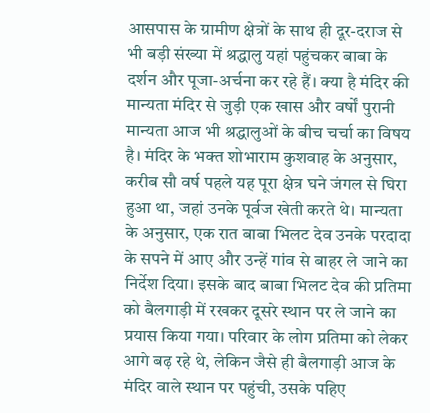आसपास के ग्रामीण क्षेत्रों के साथ ही दूर-दराज से भी बड़ी संख्या में श्रद्धालु यहां पहुंचकर बाबा के दर्शन और पूजा-अर्चना कर रहे हैं। क्या है मंदिर की मान्यता मंदिर से जुड़ी एक खास और वर्षों पुरानी मान्यता आज भी श्रद्धालुओं के बीच चर्चा का विषय है। मंदिर के भक्त शोभाराम कुशवाह के अनुसार, करीब सौ वर्ष पहले यह पूरा क्षेत्र घने जंगल से घिरा हुआ था, जहां उनके पूर्वज खेती करते थे। मान्यता के अनुसार, एक रात बाबा भिलट देव उनके परदादा के सपने में आए और उन्हें गांव से बाहर ले जाने का निर्देश दिया। इसके बाद बाबा भिलट देव की प्रतिमा को बैलगाड़ी में रखकर दूसरे स्थान पर ले जाने का प्रयास किया गया। परिवार के लोग प्रतिमा को लेकर आगे बढ़ रहे थे, लेकिन जैसे ही बैलगाड़ी आज के मंदिर वाले स्थान पर पहुंची, उसके पहिए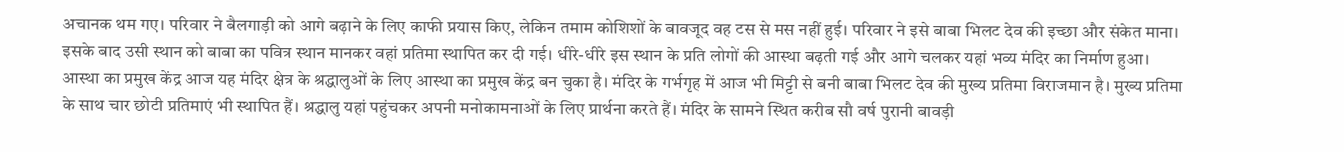अचानक थम गए। परिवार ने बैलगाड़ी को आगे बढ़ाने के लिए काफी प्रयास किए, लेकिन तमाम कोशिशों के बावजूद वह टस से मस नहीं हुई। परिवार ने इसे बाबा भिलट देव की इच्छा और संकेत माना। इसके बाद उसी स्थान को बाबा का पवित्र स्थान मानकर वहां प्रतिमा स्थापित कर दी गई। धीरे-धीरे इस स्थान के प्रति लोगों की आस्था बढ़ती गई और आगे चलकर यहां भव्य मंदिर का निर्माण हुआ। आस्था का प्रमुख केंद्र आज यह मंदिर क्षेत्र के श्रद्धालुओं के लिए आस्था का प्रमुख केंद्र बन चुका है। मंदिर के गर्भगृह में आज भी मिट्टी से बनी बाबा भिलट देव की मुख्य प्रतिमा विराजमान है। मुख्य प्रतिमा के साथ चार छोटी प्रतिमाएं भी स्थापित हैं। श्रद्धालु यहां पहुंचकर अपनी मनोकामनाओं के लिए प्रार्थना करते हैं। मंदिर के सामने स्थित करीब सौ वर्ष पुरानी बावड़ी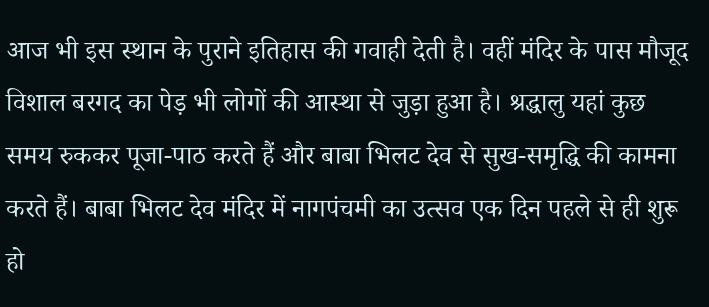आज भी इस स्थान के पुराने इतिहास की गवाही देती है। वहीं मंदिर के पास मौजूद विशाल बरगद का पेड़ भी लोगों की आस्था से जुड़ा हुआ है। श्रद्धालु यहां कुछ समय रुककर पूजा-पाठ करते हैं और बाबा भिलट देव से सुख-समृद्धि की कामना करते हैं। बाबा भिलट देव मंदिर में नागपंचमी का उत्सव एक दिन पहले से ही शुरू हो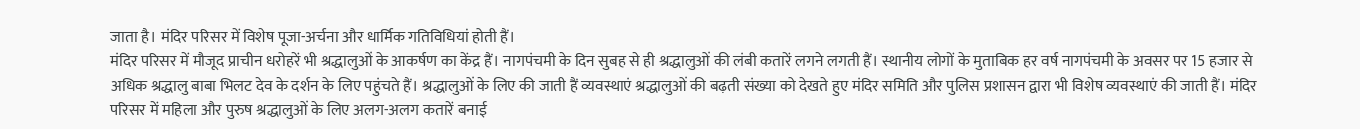जाता है। मंदिर परिसर में विशेष पूजा-अर्चना और धार्मिक गतिविधियां होती हैं।
मंदिर परिसर में मौजूद प्राचीन धरोहरें भी श्रद्धालुओं के आकर्षण का केंद्र हैं। नागपंचमी के दिन सुबह से ही श्रद्धालुओं की लंबी कतारें लगने लगती हैं। स्थानीय लोगों के मुताबिक हर वर्ष नागपंचमी के अवसर पर 15 हजार से अधिक श्रद्धालु बाबा भिलट देव के दर्शन के लिए पहुंचते हैं। श्रद्धालुओं के लिए की जाती हैं व्यवस्थाएं श्रद्धालुओं की बढ़ती संख्या को देखते हुए मंदिर समिति और पुलिस प्रशासन द्वारा भी विशेष व्यवस्थाएं की जाती हैं। मंदिर परिसर में महिला और पुरुष श्रद्धालुओं के लिए अलग-अलग कतारें बनाई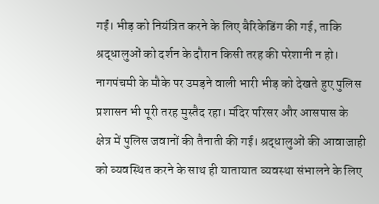गईं। भीड़ को नियंत्रित करने के लिए बैरिकेडिंग की गई, ताकि श्रद्धालुओं को दर्शन के दौरान किसी तरह की परेशानी न हो। नागपंचमी के मौके पर उमड़ने वाली भारी भीड़ को देखते हुए पुलिस प्रशासन भी पूरी तरह मुस्तैद रहा। मंदिर परिसर और आसपास के क्षेत्र में पुलिस जवानों की तैनाती की गई। श्रद्धालुओं की आवाजाही को व्यवस्थित करने के साथ ही यातायात व्यवस्था संभालने के लिए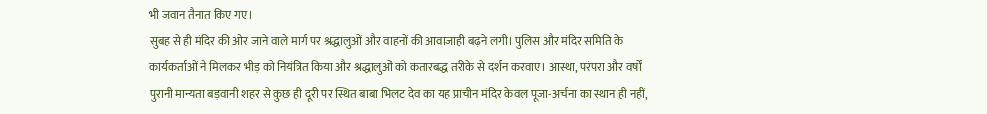भी जवान तैनात किए गए।
सुबह से ही मंदिर की ओर जाने वाले मार्ग पर श्रद्धालुओं और वाहनों की आवाजाही बढ़ने लगी। पुलिस और मंदिर समिति के कार्यकर्ताओं ने मिलकर भीड़ को नियंत्रित किया और श्रद्धालुओं को कतारबद्ध तरीके से दर्शन करवाए। आस्था, परंपरा और वर्षों पुरानी मान्यता बड़वानी शहर से कुछ ही दूरी पर स्थित बाबा भिलट देव का यह प्राचीन मंदिर केवल पूजा-अर्चना का स्थान ही नहीं,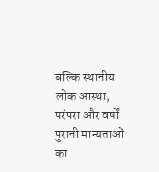बल्कि स्थानीय लोक आस्था, परंपरा और वर्षों पुरानी मान्यताओं का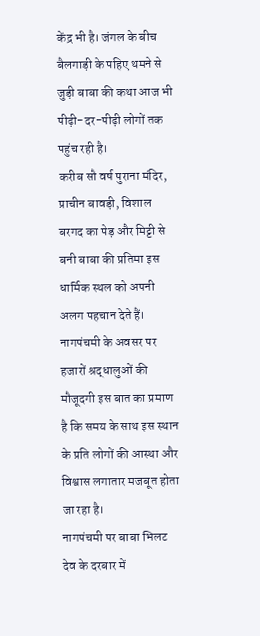केंद्र भी है। जंगल के बीच बैलगाड़ी के पहिए थमने से जुड़ी बाबा की कथा आज भी पीढ़ी-दर-पीढ़ी लोगों तक पहुंच रही है।
करीब सौ वर्ष पुराना मंदिर, प्राचीन बावड़ी, विशाल बरगद का पेड़ और मिट्टी से बनी बाबा की प्रतिमा इस धार्मिक स्थल को अपनी अलग पहचान देते हैं। नागपंचमी के अवसर पर हजारों श्रद्धालुओं की मौजूदगी इस बात का प्रमाण है कि समय के साथ इस स्थान के प्रति लोगों की आस्था और विश्वास लगातार मजबूत होता जा रहा है।
नागपंचमी पर बाबा भिलट देव के दरबार में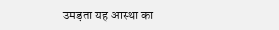उमड़ता यह आस्था का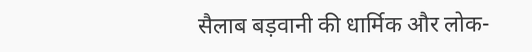सैलाब बड़वानी की धार्मिक और लोक-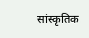सांस्कृतिक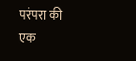परंपरा की एक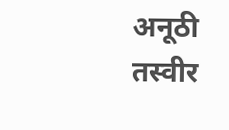अनूठी तस्वीर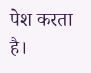पेश करता है।